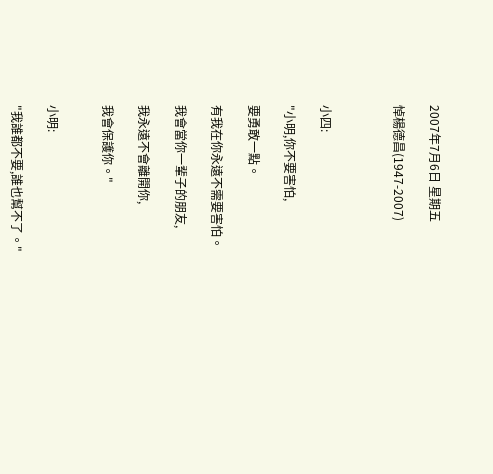2007年7月6日 星期五

悼楊德昌(1947-2007)



小四:

"小明,你不要害怕,

要勇敢一點。

有我在你永遠不需要害怕。

我會當你一輩子的朋友,

我永遠不會離開你,

我會保護你。"


小明:

"我誰都不要,誰也幫不了。"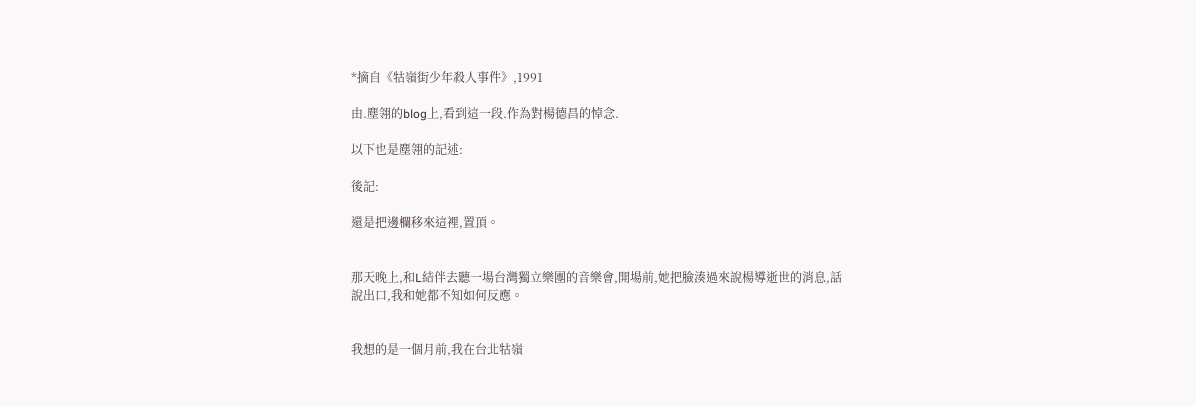*摘自《牯嶺街少年殺人事件》,1991

由.塵翎的blog上,看到這一段.作為對楊德昌的悼念.

以下也是塵翎的記述:

後記:

還是把邊欄移來這裡,置頂。


那天晚上,和L結伴去聽一場台灣獨立樂團的音樂會,開場前,她把臉湊過來說楊導逝世的消息,話說出口,我和她都不知如何反應。


我想的是一個月前,我在台北牯嶺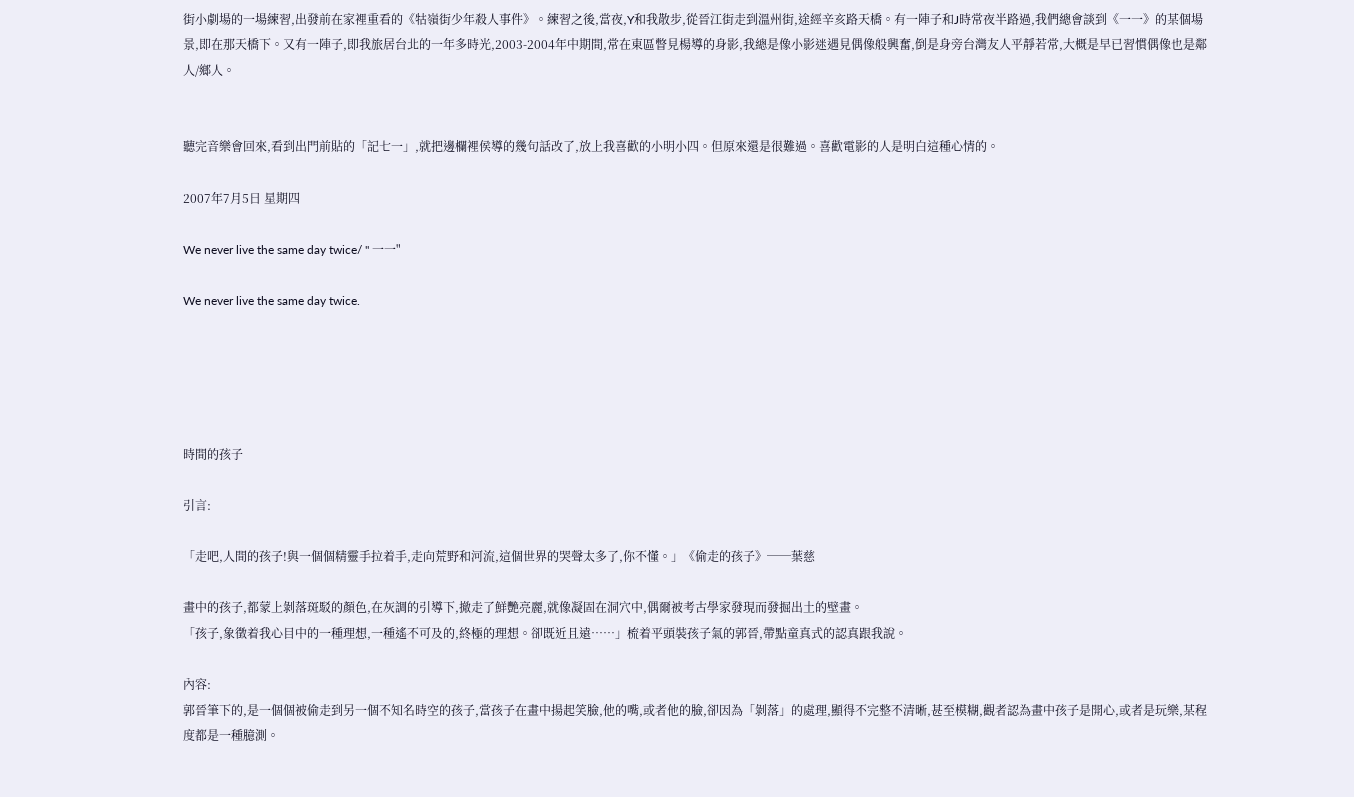街小劇場的一場練習,出發前在家裡重看的《牯嶺街少年殺人事件》。練習之後,當夜,Y和我散步,從晉江街走到溫州街,途經辛亥路天橋。有一陣子和J時常夜半路過,我們總會談到《一一》的某個場景,即在那天橋下。又有一陣子,即我旅居台北的一年多時光,2003-2004年中期間,常在東區瞥見楊導的身影,我總是像小影迷遇見偶像般興奮,倒是身旁台灣友人平靜若常,大概是早已習慣偶像也是鄰人/鄉人。


聽完音樂會回來,看到出門前貼的「記七一」,就把邊欄裡侯導的幾句話改了,放上我喜歡的小明小四。但原來還是很難過。喜歡電影的人是明白這種心情的。

2007年7月5日 星期四

We never live the same day twice/ " 一一"

We never live the same day twice.





時間的孩子

引言:

「走吧,人間的孩子!與一個個精靈手拉着手,走向荒野和河流,這個世界的哭聲太多了,你不懂。」《偷走的孩子》──葉慈

畫中的孩子,都蒙上剝落斑駁的顏色,在灰調的引導下,撤走了鮮艷亮麗,就像凝固在洞穴中,偶爾被考古學家發現而發掘出土的壁畫。
「孩子,象徵着我心目中的一種理想,一種遙不可及的,終極的理想。卻既近且遠……」梳着平頭裝孩子氣的郭晉,帶點童真式的認真跟我說。

內容:
郭晉筆下的,是一個個被偷走到另一個不知名時空的孩子,當孩子在畫中揚起笑臉,他的嘴,或者他的臉,卻因為「剝落」的處理,顯得不完整不清晰,甚至模糊,觀者認為畫中孩子是開心,或者是玩樂,某程度都是一種臆測。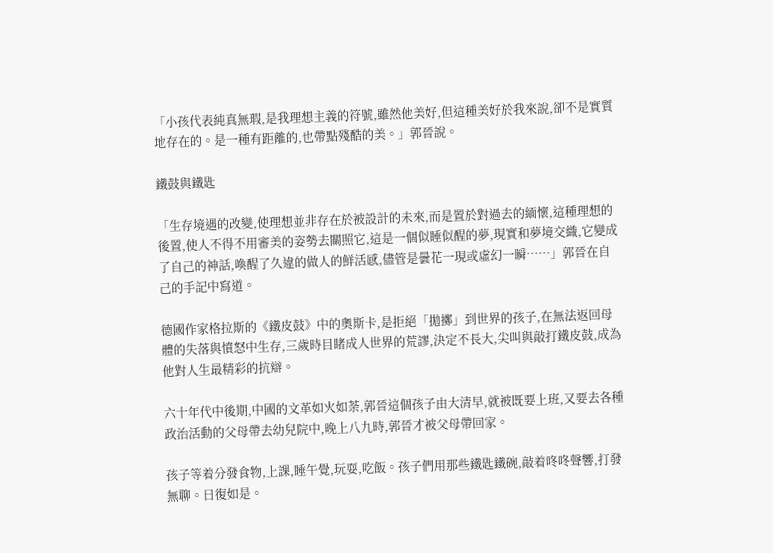「小孩代表純真無瑕,是我理想主義的符號,雖然他美好,但這種美好於我來說,卻不是實質地存在的。是一種有距離的,也帶點殘酷的美。」郭晉說。

鐵鼓與鐵匙

「生存境遇的改變,使理想並非存在於被設計的未來,而是置於對過去的緬懷,這種理想的後置,使人不得不用審美的姿勢去關照它,這是一個似睡似醒的夢,現實和夢境交織,它變成了自己的神話,喚醒了久違的做人的鮮活感,儘管是曇花一現或虛幻一瞬……」郭晉在自己的手記中寫道。

德國作家格拉斯的《鐵皮鼓》中的奧斯卡,是拒絕「拋擲」到世界的孩子,在無法返回母體的失落與憤怒中生存,三歲時目睹成人世界的荒謬,決定不長大,尖叫與敲打鐵皮鼓,成為他對人生最精彩的抗辯。

六十年代中後期,中國的文革如火如荼,郭晉這個孩子由大清早,就被既要上班,又要去各種政治活動的父母帶去幼兒院中,晚上八九時,郭晉才被父母帶回家。

孩子等着分發食物,上課,睡午覺,玩耍,吃飯。孩子們用那些鐵匙鐵碗,敲着咚咚聲響,打發無聊。日復如是。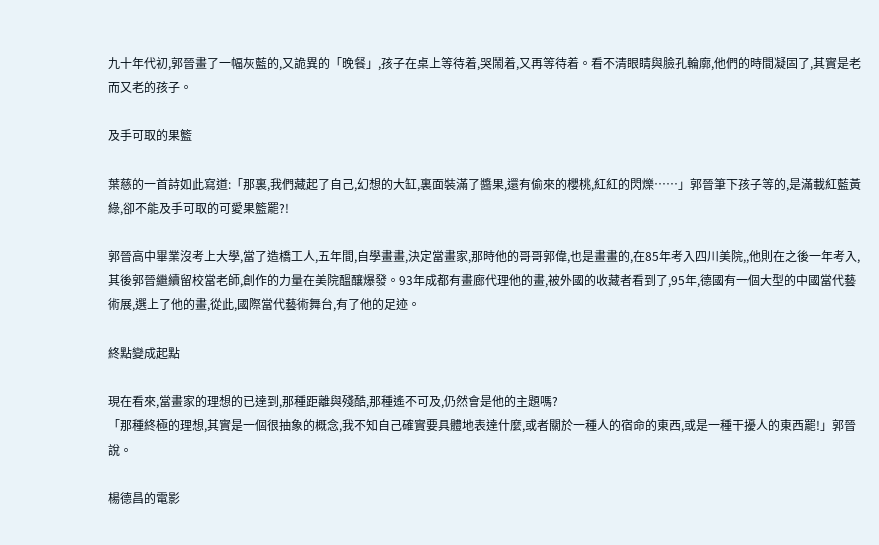九十年代初,郭晉畫了一幅灰藍的,又詭異的「晚餐」,孩子在桌上等待着,哭鬧着,又再等待着。看不清眼睛與臉孔輪廓,他們的時間凝固了,其實是老而又老的孩子。

及手可取的果籃

葉慈的一首詩如此寫道:「那裏,我們藏起了自己,幻想的大缸,裏面裝滿了醬果,還有偷來的櫻桃,紅紅的閃爍……」郭晉筆下孩子等的,是滿載紅藍黃綠,卻不能及手可取的可愛果籃罷?!

郭晉高中畢業沒考上大學,當了造橋工人,五年間,自學畫畫,決定當畫家,那時他的哥哥郭偉,也是畫畫的,在85年考入四川美院,,他則在之後一年考入,其後郭晉繼續留校當老師,創作的力量在美院醞釀爆發。93年成都有畫廊代理他的畫,被外國的收藏者看到了,95年,德國有一個大型的中國當代藝術展,選上了他的畫,從此,國際當代藝術舞台,有了他的足迹。

終點變成起點

現在看來,當畫家的理想的已達到,那種距離與殘酷,那種遙不可及,仍然會是他的主題嗎?
「那種終極的理想,其實是一個很抽象的概念,我不知自己確實要具體地表達什麼,或者關於一種人的宿命的東西,或是一種干擾人的東西罷!」郭晉說。

楊德昌的電影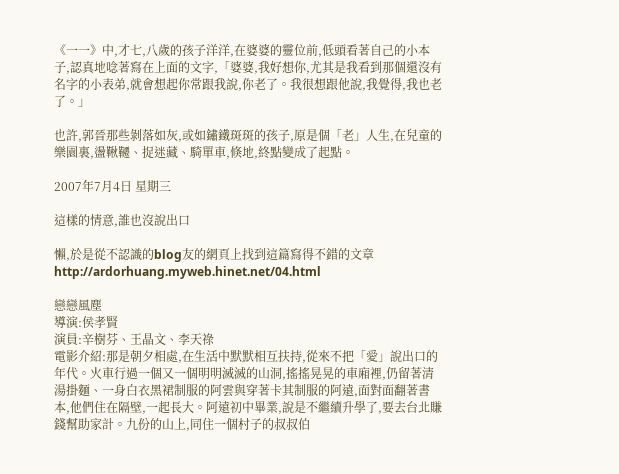《一一》中,才七,八歲的孩子洋洋,在婆婆的靈位前,低頭看著自己的小本子,認真地唸著寫在上面的文字,「婆婆,我好想你,尤其是我看到那個還沒有名字的小表弟,就會想起你常跟我說,你老了。我很想跟他說,我覺得,我也老了。」

也許,郭晉那些剝落如灰,或如鏽鐵斑斑的孩子,原是個「老」人生,在兒童的樂園裏,盪鞦韆、捉迷藏、騎單車,倏地,終點變成了起點。

2007年7月4日 星期三

這樣的情意,誰也沒說出口

懶,於是從不認識的blog友的網頁上找到這篇寫得不錯的文章http://ardorhuang.myweb.hinet.net/04.html

戀戀風塵
導演:侯孝賢
演員:辛樹芬、王晶文、李天祿
電影介紹:那是朝夕相處,在生活中默默相互扶持,從來不把「愛」說出口的年代。火車行過一個又一個明明滅滅的山洞,搖搖晃晃的車廂裡,仍留著清湯掛麵、一身白衣黑裙制服的阿雲與穿著卡其制服的阿遠,面對面翻著書本,他們住在隔壁,一起長大。阿遠初中畢業,說是不繼續升學了,要去台北賺錢幫助家計。九份的山上,同住一個村子的叔叔伯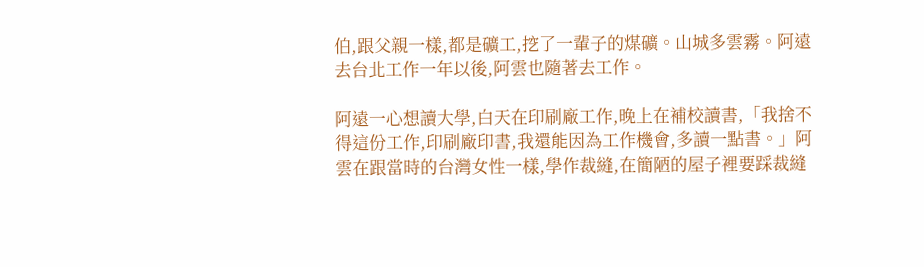伯,跟父親一樣,都是礦工,挖了一輩子的煤礦。山城多雲霧。阿遠去台北工作一年以後,阿雲也隨著去工作。

阿遠一心想讀大學,白天在印刷廠工作,晚上在補校讀書,「我捨不得這份工作,印刷廠印書,我還能因為工作機會,多讀一點書。」阿雲在跟當時的台灣女性一樣,學作裁縫,在簡陋的屋子裡要踩裁縫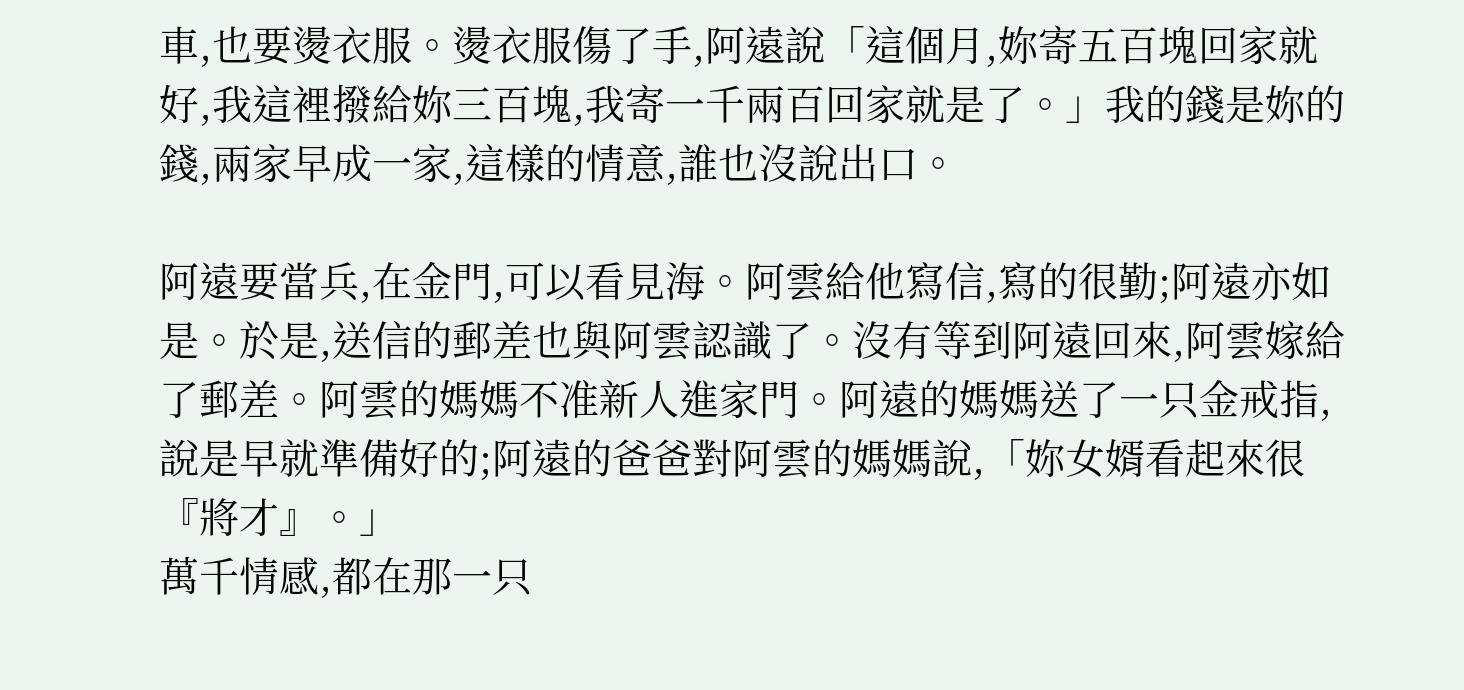車,也要燙衣服。燙衣服傷了手,阿遠說「這個月,妳寄五百塊回家就好,我這裡撥給妳三百塊,我寄一千兩百回家就是了。」我的錢是妳的錢,兩家早成一家,這樣的情意,誰也沒說出口。

阿遠要當兵,在金門,可以看見海。阿雲給他寫信,寫的很勤;阿遠亦如是。於是,送信的郵差也與阿雲認識了。沒有等到阿遠回來,阿雲嫁給了郵差。阿雲的媽媽不准新人進家門。阿遠的媽媽送了一只金戒指,說是早就準備好的;阿遠的爸爸對阿雲的媽媽說,「妳女婿看起來很『將才』。」
萬千情感,都在那一只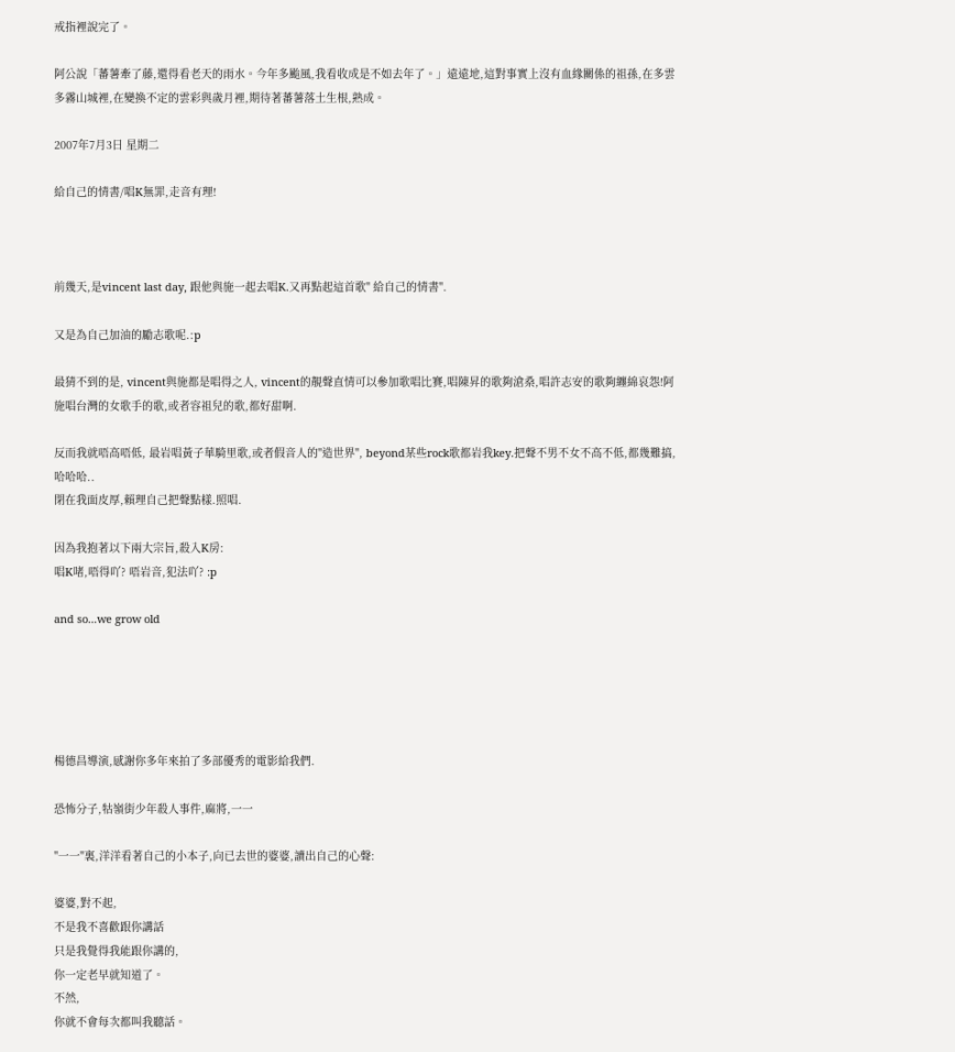戒指裡說完了。

阿公說「蕃薯牽了藤,還得看老天的雨水。今年多颱風,我看收成是不如去年了。」遠遠地,這對事實上沒有血緣關係的祖孫,在多雲多霧山城裡,在變換不定的雲彩與歲月裡,期待著蕃薯落土生根,熟成。

2007年7月3日 星期二

給自己的情書/唱K無罪,走音有理!



前幾天,是vincent last day, 跟他與施一起去唱K.又再點起這首歌" 給自己的情書".

又是為自己加油的勵志歌呢.:p

最猜不到的是, vincent與施都是唱得之人, vincent的靚聲直情可以參加歌唱比賽,唱陳昇的歌夠滄桑,唱許志安的歌夠纏綿哀怨!阿施唱台灣的女歌手的歌,或者容祖兒的歌,都好甜啊.

反而我就唔高唔低, 最岩唱黃子華騎里歌,或者假音人的"造世界", beyond某些rock歌都岩我key.把聲不男不女不高不低,都幾難搞, 哈哈哈..
閉在我面皮厚,賴理自己把聲點樣.照唱.

因為我抱著以下兩大宗旨,殺入K房:
唱K啫,唔得吖? 唔岩音,犯法吖? :p

and so...we grow old





楊德昌導演,感謝你多年來拍了多部優秀的電影給我們.

恐怖分子,牯嶺街少年殺人事件,麻將,一一

"一一"裏,洋洋看著自己的小本子,向已去世的婆婆,讀出自己的心聲:

婆婆,對不起,
不是我不喜歡跟你講話
只是我覺得我能跟你講的,
你一定老早就知道了。
不然,
你就不會每次都叫我聽話。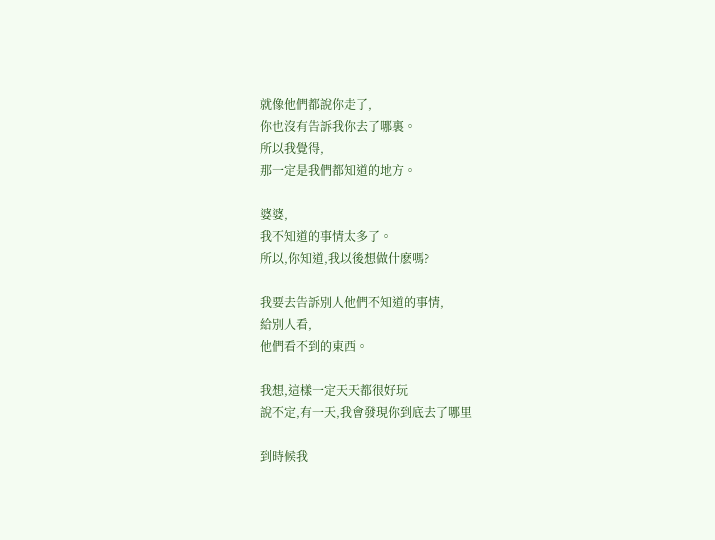就像他們都說你走了,
你也沒有告訴我你去了哪裏。
所以我覺得,
那一定是我們都知道的地方。

婆婆,
我不知道的事情太多了。
所以,你知道,我以後想做什麽嗎?

我要去告訴別人他們不知道的事情,
給別人看,
他們看不到的東西。

我想,這樣一定天天都很好玩
說不定,有一天,我會發現你到底去了哪里

到時候我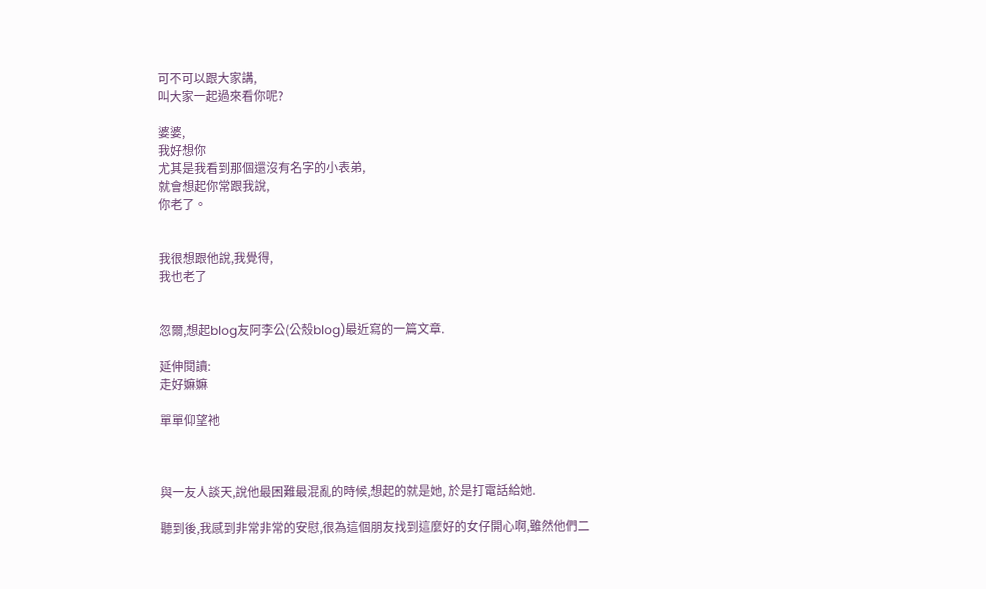可不可以跟大家講,
叫大家一起過來看你呢?

婆婆,
我好想你
尤其是我看到那個還沒有名字的小表弟,
就會想起你常跟我說,
你老了。


我很想跟他說,我覺得,
我也老了


忽爾,想起blog友阿李公(公殼blog)最近寫的一篇文章.

延伸閱讀:
走好嫲嫲

單單仰望衪



與一友人談天,說他最困難最混亂的時候,想起的就是她, 於是打電話給她.

聽到後,我感到非常非常的安慰,很為這個朋友找到這麼好的女仔開心啊,雖然他們二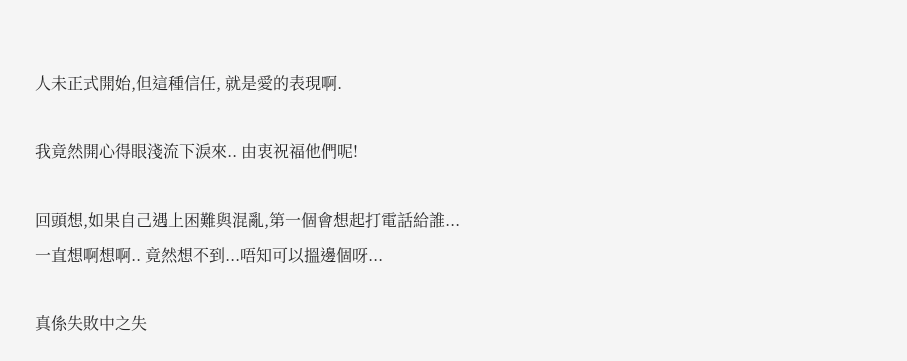人未正式開始,但這種信任, 就是愛的表現啊.

我竟然開心得眼淺流下淚來.. 由衷祝福他們呢!

回頭想,如果自己遇上困難與混亂,第一個會想起打電話給誰...
一直想啊想啊.. 竟然想不到...唔知可以搵邊個呀...

真係失敗中之失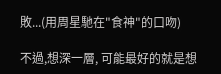敗...(用周星馳在"食神"的口吻)

不過,想深一層, 可能最好的就是想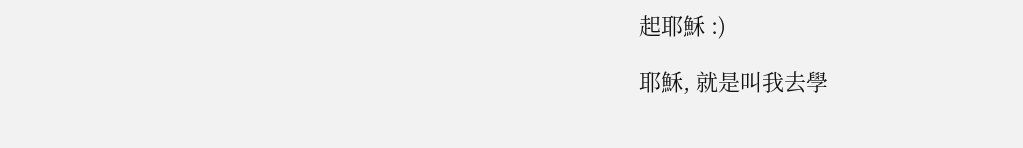起耶穌 :)

耶穌, 就是叫我去學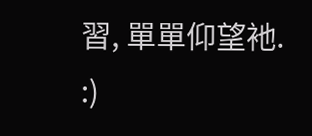習, 單單仰望衪. :)